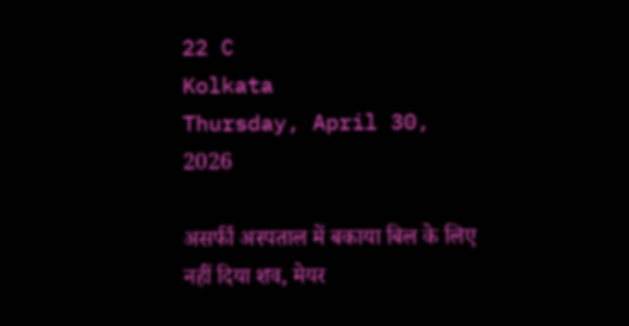22 C
Kolkata
Thursday, April 30, 2026

असर्फी अस्पताल में बकाया बिल के लिए नहीं दिया शव, मेयर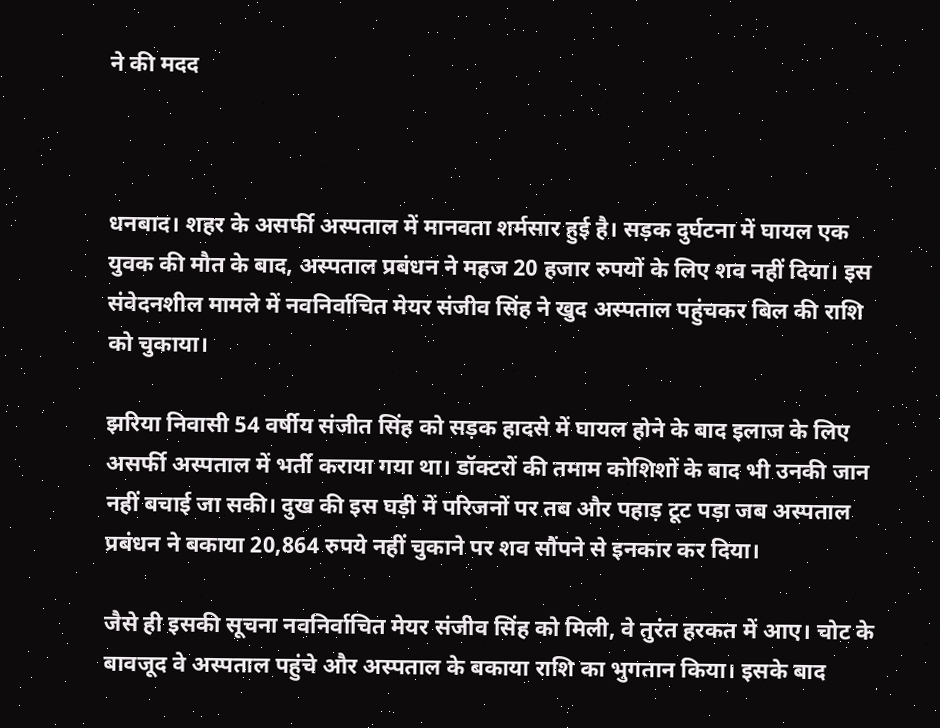ने की मदद



धनबाद। शहर के असर्फी अस्पताल में मानवता शर्मसार हुई है। सड़क दुर्घटना में घायल एक युवक की मौत के बाद, अस्पताल प्रबंधन ने महज 20 हजार रुपयों के लिए शव नहीं दिया। इस संवेदनशील मामले में नवनिर्वाचित मेयर संजीव सिंह ने खुद अस्पताल पहुंचकर बिल की राशि को चुकाया।

झरिया निवासी 54 वर्षीय संजीत सिंह को सड़क हादसे में घायल होने के बाद इलाज के लिए असर्फी अस्पताल में भर्ती कराया गया था। डॉक्टरों की तमाम कोशिशों के बाद भी उनकी जान नहीं बचाई जा सकी। दुख की इस घड़ी में परिजनों पर तब और पहाड़ टूट पड़ा जब अस्पताल प्रबंधन ने बकाया 20,864 रुपये नहीं चुकाने पर शव सौंपने से इनकार कर दिया।

जैसे ही इसकी सूचना नवनिर्वाचित मेयर संजीव सिंह को मिली, वे तुरंत हरकत में आए। चोट के बावजूद वे अस्पताल पहुंचे और अस्पताल के बकाया राशि का भुगतान किया। इसके बाद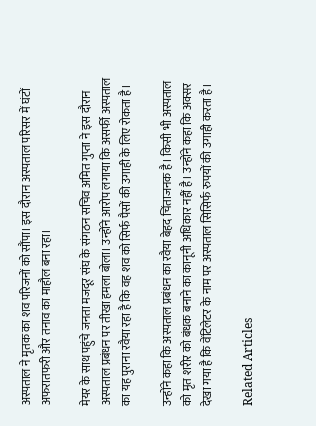अस्पताल ने मृतक का शव परिजनों को सौंपा। इस दौरान अस्पताल परिसर में घंटों अफरातफरी और तनाव का माहौल बना रहा।

मेयर के साथ पहुंचे जनता मजदूर संघ के संगठन सचिव अमित गुप्ता ने इस दौरान अस्पताल प्रबंधन पर तीखा हमला बोला। उन्होंने आरोप लगाया कि असर्फी अस्पताल का यह पुराना रवैया रहा है कि वह शव को सिर्फ पैसों की उगाही के लिए रोकता है।

उन्होंने कहा कि अस्पताल प्रबंधन का रवैया बेहद चिंताजनक है। किसी भी अस्पताल को मृत शरीर को बंधक बनाने का कानूनी अधिकार नहीं है। उन्होंने कहा कि अक्सर देखा गया है कि वेंटिलेटर के नाम पर अस्पताल सिसिर्फ रुपयों की उगाही करता है।

Related Articles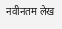नवीनतम लेख